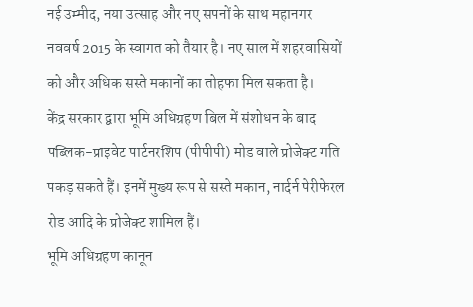नई उम्मीद, नया उत्साह और नए सपनों के साथ महानगर नववर्ष 2015 के स्वागत को तैयार है। नए साल में शहरवासियों को और अधिक सस्ते मकानों का तोहफा मिल सकता है।
केंद्र सरकार द्वारा भूमि अधिग्रहण बिल में संशोधन के बाद पब्लिक-प्राइवेट पार्टनरशिप (पीपीपी) मोड वाले प्रोजेक्ट गति पकड़ सकते हैं। इनमें मुख्य रूप से सस्ते मकान, नार्दर्न पेरीफेरल रोड आदि के प्रोजेक्ट शामिल हैं।
भूमि अधिग्रहण कानून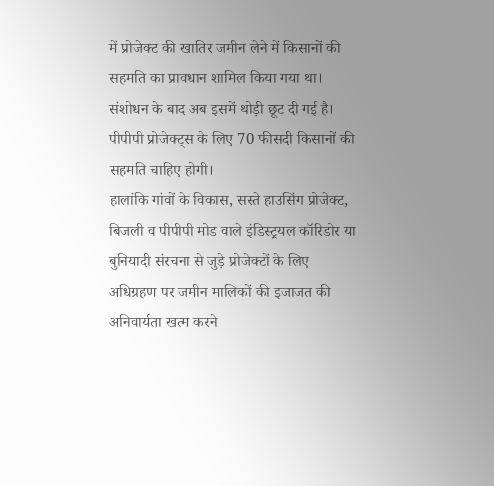में प्रोजेक्ट की खातिर जमीन लेने में किसानों की सहमति का प्रावधान शामिल किया गया था। संशोधन के बाद अब इसमें थोड़ी छूट दी गई है। पीपीपी प्रोजेक्ट्स के लिए 70 फीसदी किसानों की सहमति चाहिए होगी।
हालांकि गांवों के विकास, सस्ते हाउसिंग प्रोजेक्ट, बिजली व पीपीपी मोड वाले इंडिस्ट्रयल कॉरिडोर या बुनियादी संरचना से जुड़े प्रोजेक्टों के लिए अधिग्रहण पर जमीन मालिकों की इजाजत की अनिवार्यता खत्म करने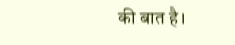की बात है।